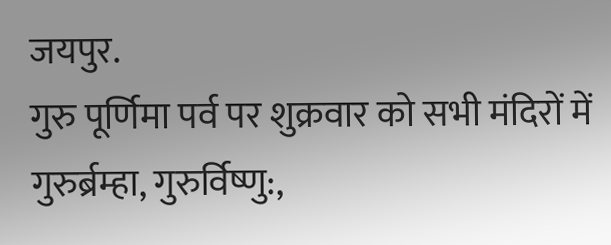जयपुर.
गुरु पूर्णिमा पर्व पर शुक्रवार को सभी मंदिरों में गुरुर्ब्रम्हा, गुरुर्विष्णु:,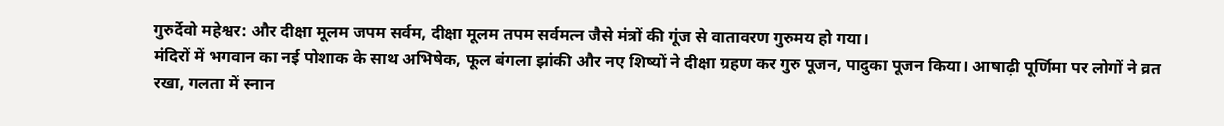गुरुर्देवो महेश्वर: और दीक्षा मूलम जपम सर्वम, दीक्षा मूलम तपम सर्वमत्न जैसे मंत्रों की गूंज से वातावरण गुरुमय हो गया।
मंदिरों में भगवान का नई पोशाक के साथ अभिषेक, फूल बंगला झांकी और नए शिष्यों ने दीक्षा ग्रहण कर गुरु पूजन, पादुका पूजन किया। आषाढ़ी पूर्णिमा पर लोगों ने व्रत रखा, गलता में स्नान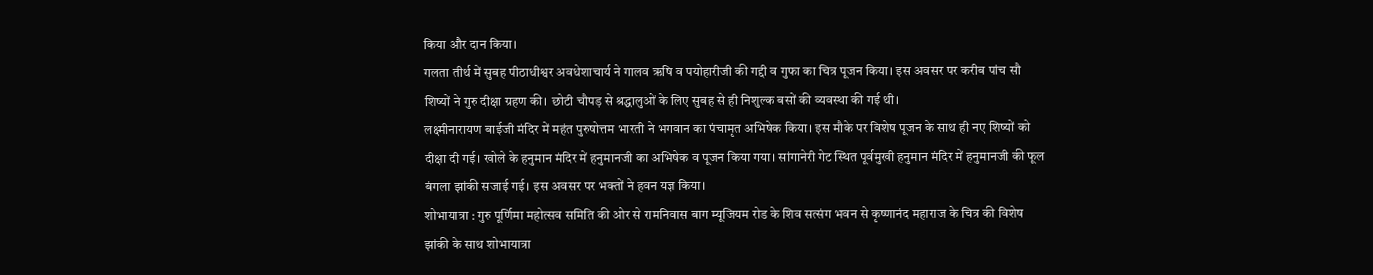किया और दान किया।
गलता तीर्थ में सुबह पीठाधीश्वर अवधेशाचार्य ने गालव ऋषि व पयोहारीजी की गद्दी व गुफा का चित्र पूजन किया। इस अवसर पर करीब पांच सौ शिष्यों ने गुरु दीक्षा ग्रहण की। छोटी चौपड़ से श्रद्धालुओं के लिए सुबह से ही निशुल्क बसों की व्यवस्था की गई थी।
लक्ष्मीनारायण बाईजी मंदिर में महंत पुरुषोत्तम भारती ने भगवान का पंचामृत अभिषेक किया। इस मौके पर विशेष पूजन के साथ ही नए शिष्यों को दीक्षा दी गई। खोले के हनुमान मंदिर में हनुमानजी का अभिषेक व पूजन किया गया। सांगानेरी गेट स्थित पूर्वमुखी हनुमान मंदिर में हनुमानजी की फूल बंगला झांकी सजाई गई। इस अवसर पर भक्तों ने हवन यज्ञ किया।
शोभायात्रा : गुरु पूर्णिमा महोत्सव समिति की ओर से रामनिवास बाग म्यूजियम रोड के शिव सत्संग भवन से कृष्णानंद महाराज के चित्र की विशेष झांकी के साथ शोभायात्रा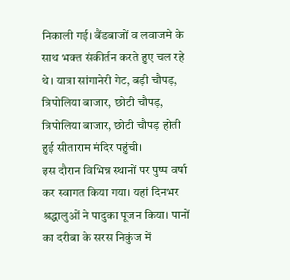निकाली गई। बैंडबाजों व लवाजमे के साथ भक्त संकीर्तन करते हुए चल रहे थे। यात्रा सांगानेरी गेट, बड़ी चौपड़, त्रिपोलिया बाजार, छोटी चौपड़, त्रिपोलिया बाजार, छोटी चौपड़ होती हुई सीताराम मंदिर पहुंची।
इस दौरान विभिन्न स्थानों पर पुष्प वर्षा कर स्वागत किया गया। यहां दिनभर श्रद्धालुओं ने पादुका पूजन किया। पानों का दरीबा के सरस निकुंज में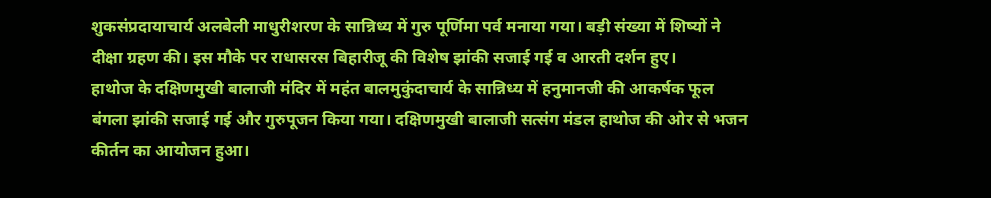शुकसंप्रदायाचार्य अलबेली माधुरीशरण के सान्निध्य में गुरु पूर्णिमा पर्व मनाया गया। बड़ी संख्या में शिष्यों ने दीक्षा ग्रहण की। इस मौके पर राधासरस बिहारीजू की विशेष झांकी सजाई गई व आरती दर्शन हुए।
हाथोज के दक्षिणमुखी बालाजी मंदिर में महंत बालमुकुंदाचार्य के सान्निध्य में हनुमानजी की आकर्षक फूल बंगला झांकी सजाई गई और गुरुपूजन किया गया। दक्षिणमुखी बालाजी सत्संग मंडल हाथोज की ओर से भजन कीर्तन का आयोजन हुआ।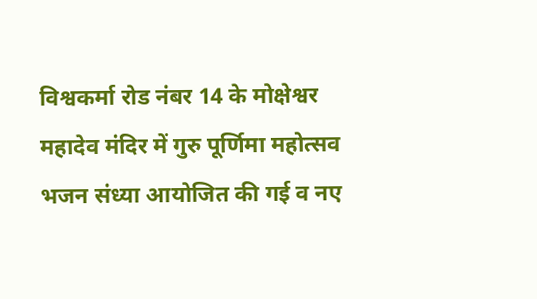विश्वकर्मा रोड नंबर 14 के मोक्षेश्वर महादेव मंदिर में गुरु पूर्णिमा महोत्सव भजन संध्या आयोजित की गई व नए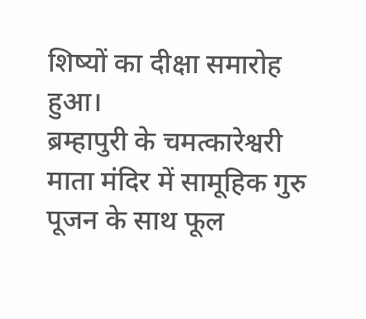शिष्यों का दीक्षा समारोह हुआ।
ब्रम्हापुरी के चमत्कारेश्वरी माता मंदिर में सामूहिक गुरु पूजन के साथ फूल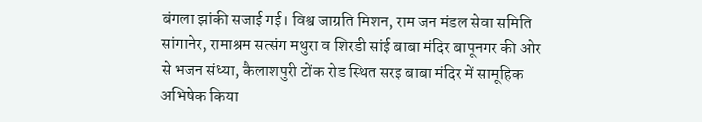बंगला झांकी सजाई गई। विश्व जाग्रति मिशन, राम जन मंडल सेवा समिति सांगानेर, रामाश्रम सत्संग मथुरा व शिरडी सांई बाबा मंदिर बापूनगर की ओर से भजन संध्या, कैलाशपुरी टोंक रोड स्थित सरइ बाबा मंदिर में सामूहिक अभिषेक किया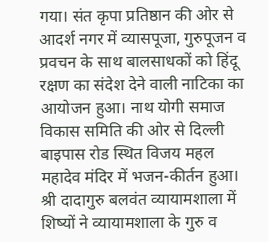गया। संत कृपा प्रतिष्ठान की ओर से आदर्श नगर में व्यासपूजा, गुरुपूजन व प्रवचन के साथ बालसाधकों को हिंदू रक्षण का संदेश देने वाली नाटिका का आयोजन हुआ। नाथ योगी समाज विकास समिति की ओर से दिल्ली बाइपास रोड स्थित विजय महल महादेव मंदिर में भजन-कीर्तन हुआ।
श्री दादागुरु बलवंत व्यायामशाला में शिष्यों ने व्यायामशाला के गुरु व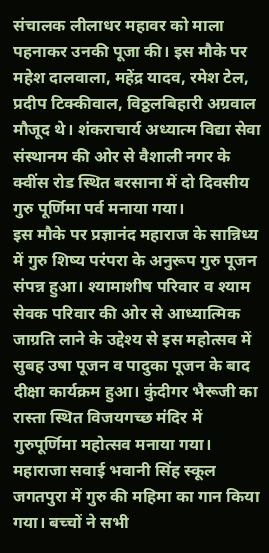संचालक लीलाधर महावर को माला पहनाकर उनकी पूजा की। इस मौके पर महेश दालवाला, महेंद्र यादव, रमेश टेल, प्रदीप टिक्कीवाल, विठ्ठलबिहारी अग्रवाल मौजूद थे। शंकराचार्य अध्यात्म विद्या सेवा संस्थानम की ओर से वैशाली नगर के क्वींस रोड स्थित बरसाना में दो दिवसीय गुरु पूर्णिमा पर्व मनाया गया।
इस मौके पर प्रज्ञानंद महाराज के सान्निध्य में गुरु शिष्य परंपरा के अनुरूप गुरु पूजन संपन्न हुआ। श्यामाशीष परिवार व श्याम सेवक परिवार की ओर से आध्यात्मिक जाग्रति लाने के उद्देश्य से इस महोत्सव में सुबह उषा पूजन व पादुका पूजन के बाद दीक्षा कार्यक्रम हुआ। कुंदीगर भैरूजी का रास्ता स्थित विजयगच्छ मंदिर में गुरुपूर्णिमा महोत्सव मनाया गया। महाराजा सवाई भवानी सिंह स्कूल जगतपुरा में गुरु की महिमा का गान किया गया। बच्चों ने सभी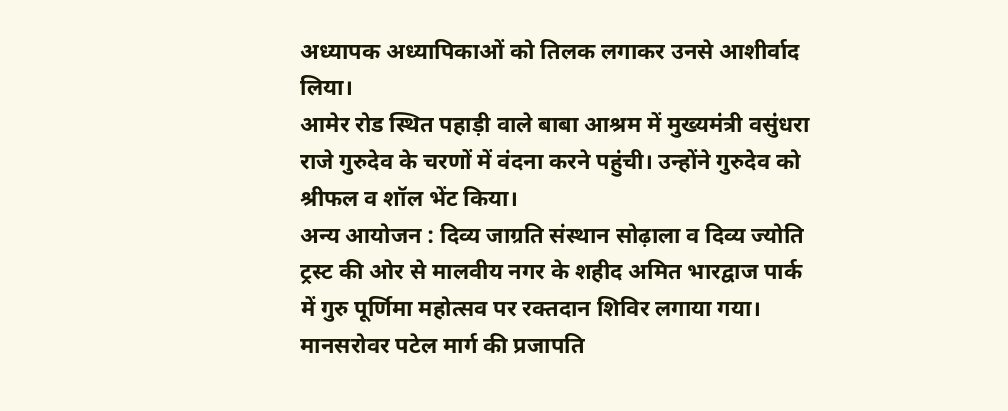अध्यापक अध्यापिकाओं को तिलक लगाकर उनसे आशीर्वाद लिया।
आमेर रोड स्थित पहाड़ी वाले बाबा आश्रम में मुख्यमंत्री वसुंधरा राजे गुरुदेव के चरणों में वंदना करने पहुंची। उन्होंने गुरुदेव को श्रीफल व शॉल भेंट किया।
अन्य आयोजन : दिव्य जाग्रति संस्थान सोढ़ाला व दिव्य ज्योति ट्रस्ट की ओर से मालवीय नगर के शहीद अमित भारद्वाज पार्क में गुरु पूर्णिमा महोत्सव पर रक्तदान शिविर लगाया गया।
मानसरोवर पटेल मार्ग की प्रजापति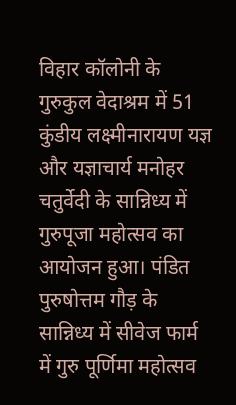विहार कॉलोनी के गुरुकुल वेदाश्रम में 51 कुंडीय लक्ष्मीनारायण यज्ञ और यज्ञाचार्य मनोहर चतुर्वेदी के सान्निध्य में गुरुपूजा महोत्सव का आयोजन हुआ। पंडित पुरुषोत्तम गौड़ के सान्निध्य में सीवेज फार्म में गुरु पूर्णिमा महोत्सव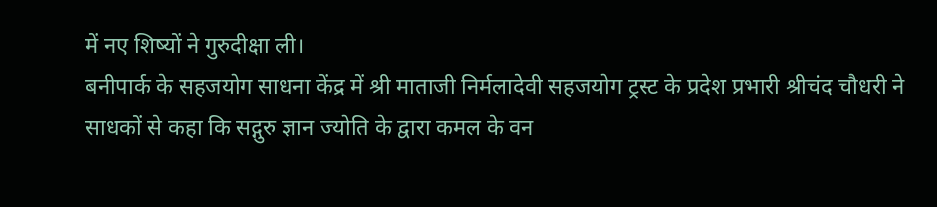में नए शिष्यों ने गुरुदीक्षा ली।
बनीपार्क के सहजयोग साधना केंद्र में श्री माताजी निर्मलादेवी सहजयोग ट्रस्ट के प्रदेश प्रभारी श्रीचंद चौधरी ने साधकों से कहा कि सद्गुरु ज्ञान ज्योति के द्वारा कमल के वन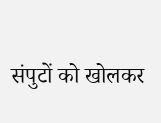संपुटों को खोलकर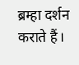ब्रम्हा दर्शन कराते हैं।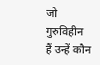जो गुरुविहीन हैं उन्हें कौन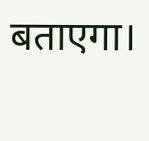बताएगा।